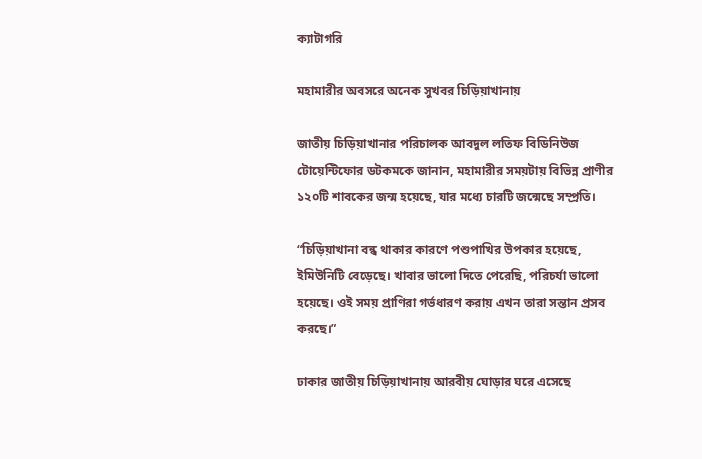ক্যাটাগরি

মহামারীর অবসরে অনেক সুখবর চিড়িয়াখানায়

জাতীয় চিড়িয়াখানার পরিচালক আবদুল লতিফ বিডিনিউজ টোয়েন্টিফোর ডটকমকে জানান, মহামারীর সময়টায় বিভিন্ন প্রাণীর ১২০টি শাবকের জন্ম হয়েছে, যার মধ্যে চারটি জন্মেছে সম্প্রতি।

“চিড়িয়াখানা বন্ধ থাকার কারণে পশুপাখির উপকার হয়েছে, ইমিউনিটি বেড়েছে। খাবার ভালো দিতে পেরেছি, পরিচর্যা ভালো হয়েছে। ওই সময় প্রাণিরা গর্ভধারণ করায় এখন তারা সন্তান প্রসব করছে।”

ঢাকার জাতীয় চিড়িয়াখানায় আরবীয় ঘোড়ার ঘরে এসেছে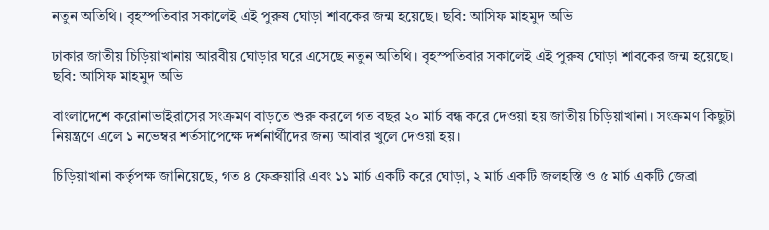নতুন অতিথি। বৃহস্পতিবার সকালেই এই পুরুষ ঘোড়া শাবকের জন্ম হয়েছে। ছবি: আসিফ মাহমুদ অভি

ঢাকার জাতীয় চিড়িয়াখানায় আরবীয় ঘোড়ার ঘরে এসেছে নতুন অতিথি। বৃহস্পতিবার সকালেই এই পুরুষ ঘোড়া শাবকের জন্ম হয়েছে। ছবি: আসিফ মাহমুদ অভি

বাংলাদেশে করোনাভাইরাসের সংক্রমণ বাড়তে শুরু করলে গত বছর ২০ মার্চ বন্ধ করে দেওয়া হয় জাতীয় চিড়িয়াখানা। সংক্রমণ কিছুটা নিয়ন্ত্রণে এলে ১ নভেম্বর শর্তসাপেক্ষে দর্শনার্থীদের জন্য আবার খুলে দেওয়া হয়।

চিড়িয়াখানা কর্তৃপক্ষ জানিয়েছে, গত ৪ ফেব্রুয়ারি এবং ১১ মার্চ একটি করে ঘোড়া, ২ মার্চ একটি জলহস্তি ও ৫ মার্চ একটি জেব্রা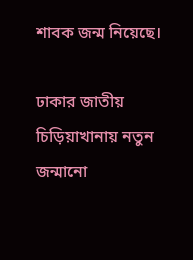শাবক জন্ম নিয়েছে।

ঢাকার জাতীয় চিড়িয়াখানায় নতুন জন্মানো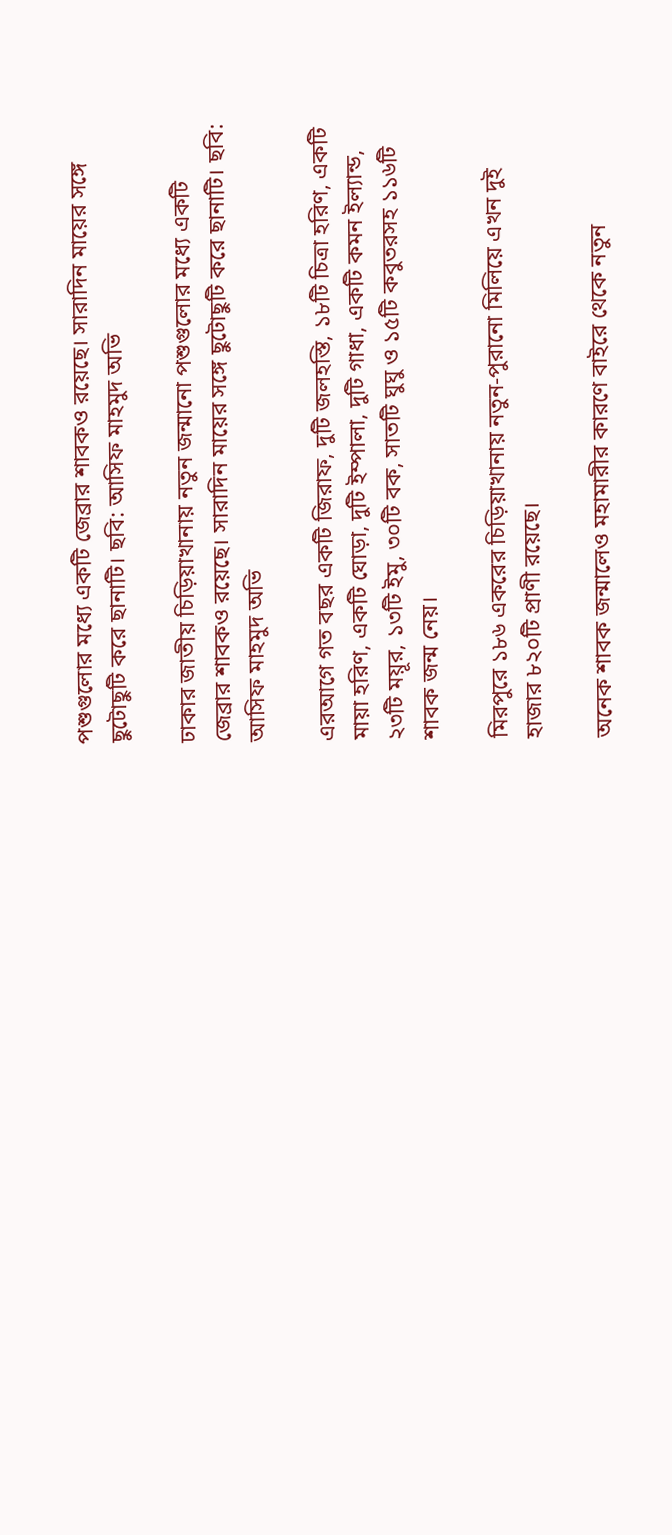পশুগুলোর মধ্যে একটি জেব্রার শাবকও রয়েছে। সারাদিন মায়ের সঙ্গে ছুটোছুটি করে ছানাটি। ছবি: আসিফ মাহমুদ অভি

ঢাকার জাতীয় চিড়িয়াখানায় নতুন জন্মানো পশুগুলোর মধ্যে একটি জেব্রার শাবকও রয়েছে। সারাদিন মায়ের সঙ্গে ছুটোছুটি করে ছানাটি। ছবি: আসিফ মাহমুদ অভি

এরআগে গত বছর একটি জিরাফ, দুটি জলহস্তি, ১৮টি চিত্রা হরিণ, একটি মায়া হরিণ, একটি ঘোড়া, দুটি ইম্পালা, দুটি গাধা, একটি কমন ইল্যান্ড, ২৩টি ময়ূর, ১৩টি ইমু, ৩০টি বক, সাতটি ঘুঘু ও ১৫টি কবুতরসহ ১১৬টি শাবক জন্ম নেয়।

মিরপুরে ১৮৬ একরের চিড়িয়াখানায় নতুন-পুরানো মিলিয়ে এখন দুই হাজার ৮২০টি প্রাণী রয়েছে।

অনেক শাবক জন্মালেও মহামারীর কারণে বাইরে থেকে নতুন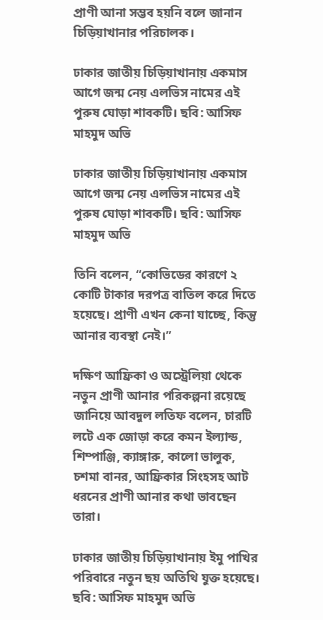প্রাণী আনা সম্ভব হয়নি বলে জানান চিড়িয়াখানার পরিচালক।

ঢাকার জাতীয় চিড়িয়াখানায় একমাস আগে জন্ম নেয় এলভিস নামের এই পুরুষ ঘোড়া শাবকটি। ছবি: আসিফ মাহমুদ অভি

ঢাকার জাতীয় চিড়িয়াখানায় একমাস আগে জন্ম নেয় এলভিস নামের এই পুরুষ ঘোড়া শাবকটি। ছবি: আসিফ মাহমুদ অভি

তিনি বলেন, “কোভিডের কারণে ২ কোটি টাকার দরপত্র বাতিল করে দিতে হয়েছে। প্রাণী এখন কেনা যাচ্ছে, কিন্তু আনার ব্যবস্থা নেই।”

দক্ষিণ আফ্রিকা ও অস্ট্রেলিয়া থেকে নতুন প্রাণী আনার পরিকল্পনা রয়েছে জানিয়ে আবদুল লতিফ বলেন, চারটি লটে এক জোড়া করে কমন ইল্যান্ড, শিম্পাঞ্জি, ক্যাঙ্গারু, কালো ভালুক, চশমা বানর, আফ্রিকার সিংহসহ আট ধরনের প্রাণী আনার কথা ভাবছেন তারা।

ঢাকার জাতীয় চিড়িয়াখানায় ইমু পাখির পরিবারে নতুন ছয় অতিথি যুক্ত হয়েছে। ছবি: আসিফ মাহমুদ অভি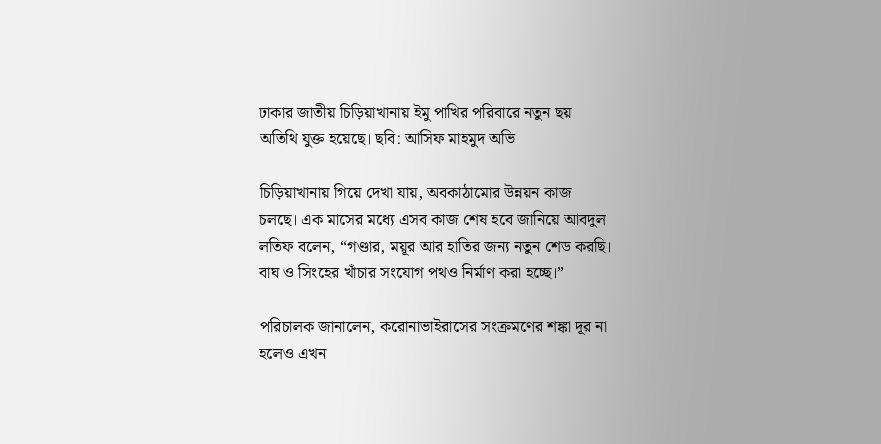ঢাকার জাতীয় চিড়িয়াখানায় ইমু পাখির পরিবারে নতুন ছয় অতিথি যুক্ত হয়েছে। ছবি: আসিফ মাহমুদ অভি

চিড়িয়াখানায় গিয়ে দেখা যায়, অবকাঠামোর উন্নয়ন কাজ চলছে। এক মাসের মধ্যে এসব কাজ শেষ হবে জানিয়ে আবদুল লতিফ বলেন, “গণ্ডার, ময়ূর আর হাতির জন্য নতুন শেড করছি। বাঘ ও সিংহের খাঁচার সংযোগ পথও নির্মাণ করা হচ্ছে।”

পরিচালক জানালেন, করোনাভাইরাসের সংক্রমণের শঙ্কা দূর না হলেও এখন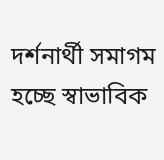দর্শনার্থী সমাগম হচ্ছে স্বাভাবিক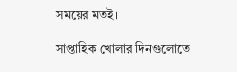সময়ের মতই।

সাপ্তাহিক খোলার দিনগুলোতে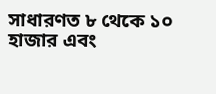সাধারণত ৮ থেকে ১০ হাজার এবং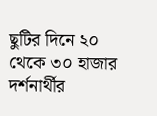ছুটির দিনে ২০ থেকে ৩০ হাজার দর্শনার্থীর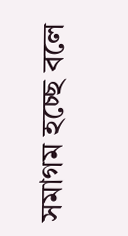সমাগম হচ্ছে বলে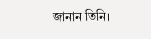জানান তিনি।